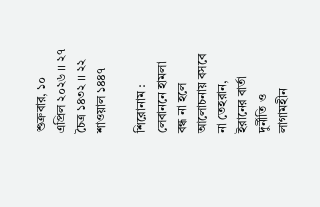শুক্রবার, ১০ এপ্রিল ২০২৬ ।। ২৭ চৈত্র ১৪৩২ ।। ২২ শাওয়াল ১৪৪৭

শিরোনাম :
লেবাননে হামলা বন্ধ না হলে আলোচনায় বসবে না তেহরান, ইরানের বার্তা দুর্নীতি ও লাগামহীন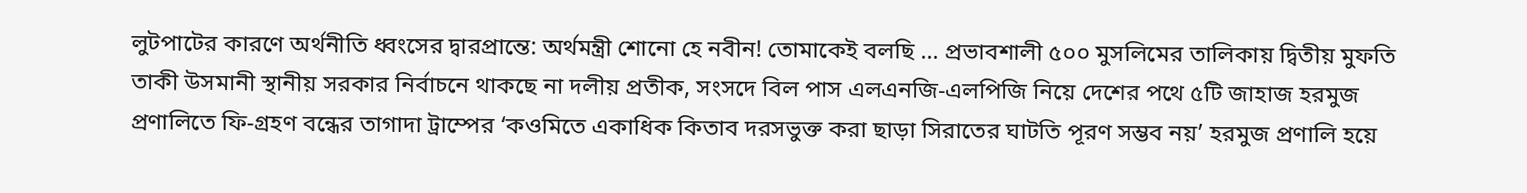লুটপাটের কারণে অর্থনীতি ধ্বংসের দ্বারপ্রান্তে: অর্থমন্ত্রী শোনো হে নবীন! তোমাকেই বলছি ... প্রভাবশালী ৫০০ মুসলিমের তালিকায় দ্বিতীয় মুফতি তাকী উসমানী স্থানীয় সরকার নির্বাচনে থাকছে না দলীয় প্রতীক, সংসদে বিল পাস এলএনজি-এলপিজি নিয়ে দেশের পথে ৫টি জাহাজ হরমুজ প্রণালিতে ফি-গ্রহণ বন্ধের তাগাদা ট্রাম্পের ‘কওমিতে একাধিক কিতাব দরসভুক্ত করা ছাড়া সিরাতের ঘাটতি পূরণ সম্ভব নয়’ হরমুজ প্রণালি হয়ে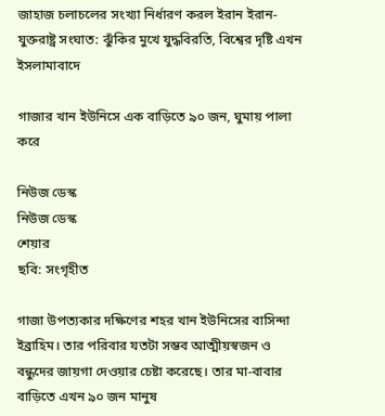জাহাজ চলাচলের সংখ্যা নির্ধারণ করল ইরান ইরান-যুক্তরাষ্ট্র সংঘাত: ঝুঁকির মুখে যুদ্ধবিরতি, বিশ্বের দৃষ্টি এখন ইসলামাবাদে

গাজার খান ইউনিসে এক বাড়িতে ৯০ জন, ঘুমায় পালা করে

নিউজ ডেস্ক
নিউজ ডেস্ক
শেয়ার
ছবি: সংগৃহীত

গাজা উপত্যকার দক্ষিণের শহর খান ইউনিসের বাসিন্দা ইব্রাহিম। তার পরিবার যতটা সম্ভব আত্মীয়স্বজন ও বন্ধুদের জায়গা দেওয়ার চেষ্টা করেছে। তার মা-বাবার বাড়িতে এখন ৯০ জন মানুষ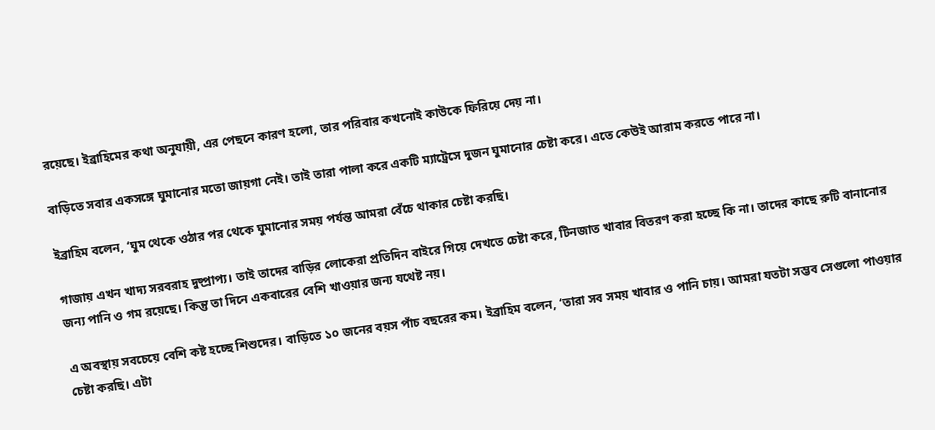রয়েছে। ইব্রাহিমের কথা অনুযায়ী, এর পেছনে কারণ হলো, তার পরিবার কখনোই কাউকে ফিরিয়ে দেয় না।

বাড়িতে সবার একসঙ্গে ঘুমানোর মতো জায়গা নেই। তাই তারা পালা করে একটি ম্যাট্রেসে দুজন ঘুমানোর চেষ্টা করে। এতে কেউই আরাম করতে পারে না।

ইব্রাহিম বলেন, ‘ঘুম থেকে ওঠার পর থেকে ঘুমানোর সময় পর্যন্ত আমরা বেঁচে থাকার চেষ্টা করছি।

গাজায় এখন খাদ্য সরবরাহ দুষ্প্রাপ্য। তাই তাদের বাড়ির লোকেরা প্রতিদিন বাইরে গিয়ে দেখতে চেষ্টা করে, টিনজাত খাবার বিতরণ করা হচ্ছে কি না। তাদের কাছে রুটি বানানোর জন্য পানি ও গম রয়েছে। কিন্তু তা দিনে একবারের বেশি খাওয়ার জন্য যথেষ্ট নয়।

এ অবস্থায় সবচেয়ে বেশি কষ্ট হচ্ছে শিশুদের। বাড়িতে ১০ জনের বয়স পাঁচ বছরের কম। ইব্রাহিম বলেন, ‘তারা সব সময় খাবার ও পানি চায়। আমরা যতটা সম্ভব সেগুলো পাওয়ার চেষ্টা করছি। এটা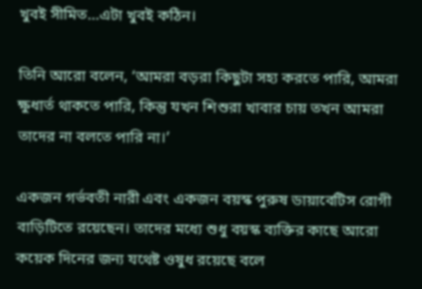খুবই সীমিত...এটা খুবই কঠিন।

তিনি আরো বলেন, ‘আমরা বড়রা কিছুটা সহ্য করতে পারি, আমরা ক্ষুধার্ত থাকতে পারি, কিন্তু যখন শিশুরা খাবার চায় তখন আমরা তাদের না বলতে পারি না।’

একজন গর্ভবতী নারী এবং একজন বয়স্ক পুরুষ ডায়াবেটিস রোগী বাড়িটিতে রয়েছেন। তাদের মধ্যে শুধু বয়স্ক ব্যক্তির কাছে আরো কয়েক দিনের জন্য যথেষ্ট ওষুধ রয়েছে বলে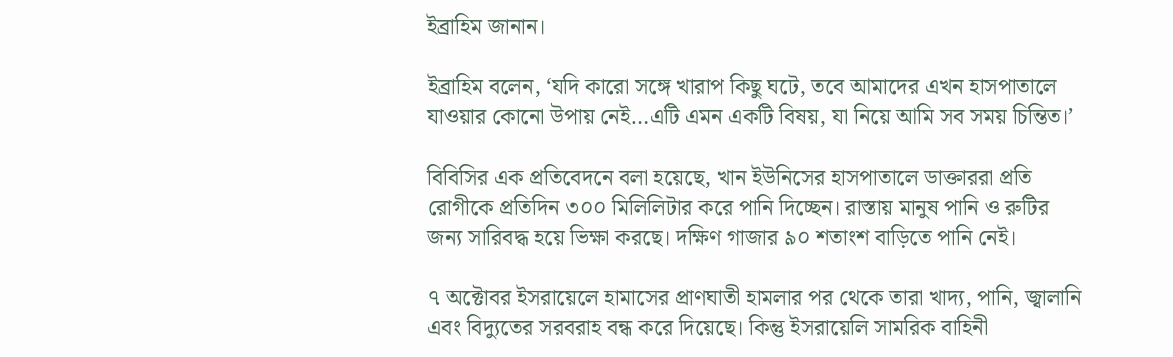ইব্রাহিম জানান।

ইব্রাহিম বলেন, ‘যদি কারো সঙ্গে খারাপ কিছু ঘটে, তবে আমাদের এখন হাসপাতালে যাওয়ার কোনো উপায় নেই…এটি এমন একটি বিষয়, যা নিয়ে আমি সব সময় চিন্তিত।’

বিবিসির এক প্রতিবেদনে বলা হয়েছে, খান ইউনিসের হাসপাতালে ডাক্তাররা প্রতি রোগীকে প্রতিদিন ৩০০ মিলিলিটার করে পানি দিচ্ছেন। রাস্তায় মানুষ পানি ও রুটির জন্য সারিবদ্ধ হয়ে ভিক্ষা করছে। দক্ষিণ গাজার ৯০ শতাংশ বাড়িতে পানি নেই।

৭ অক্টোবর ইসরায়েলে হামাসের প্রাণঘাতী হামলার পর থেকে তারা খাদ্য, পানি, জ্বালানি এবং বিদ্যুতের সরবরাহ বন্ধ করে দিয়েছে। কিন্তু ইসরায়েলি সামরিক বাহিনী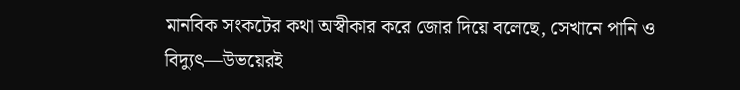মানবিক সংকটের কথা অস্বীকার করে জোর দিয়ে বলেছে, সেখানে পানি ও বিদ্যুৎ—উভয়েরই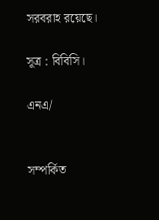সরবরাহ রয়েছে।

সূত্র : বিবিসি।

এনএ/


সম্পর্কিত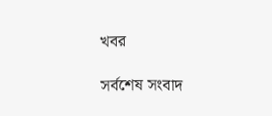খবর

সর্বশেষ সংবাদ